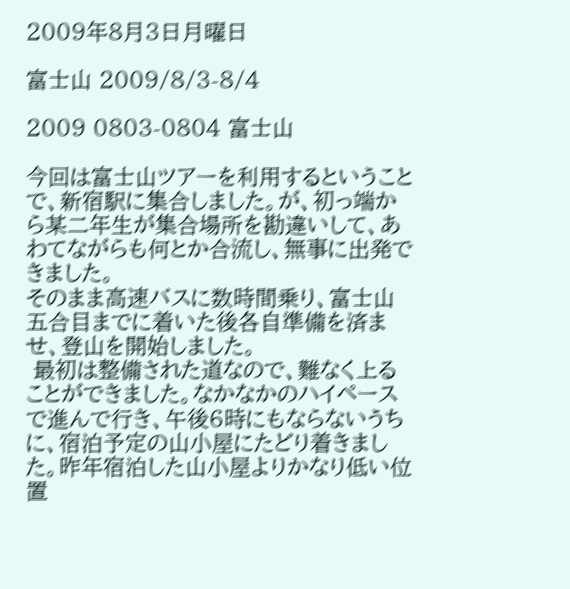2009年8月3日月曜日

富士山 2009/8/3-8/4

2009 0803-0804 富士山

今回は富士山ツアーを利用するということで、新宿駅に集合しました。が、初っ端から某二年生が集合場所を勘違いして、あわてながらも何とか合流し、無事に出発できました。
そのまま高速バスに数時間乗り、富士山五合目までに着いた後各自準備を済ませ、登山を開始しました。
 最初は整備された道なので、難なく上ることができました。なかなかのハイペースで進んで行き、午後6時にもならないうちに、宿泊予定の山小屋にたどり着きました。昨年宿泊した山小屋よりかなり低い位置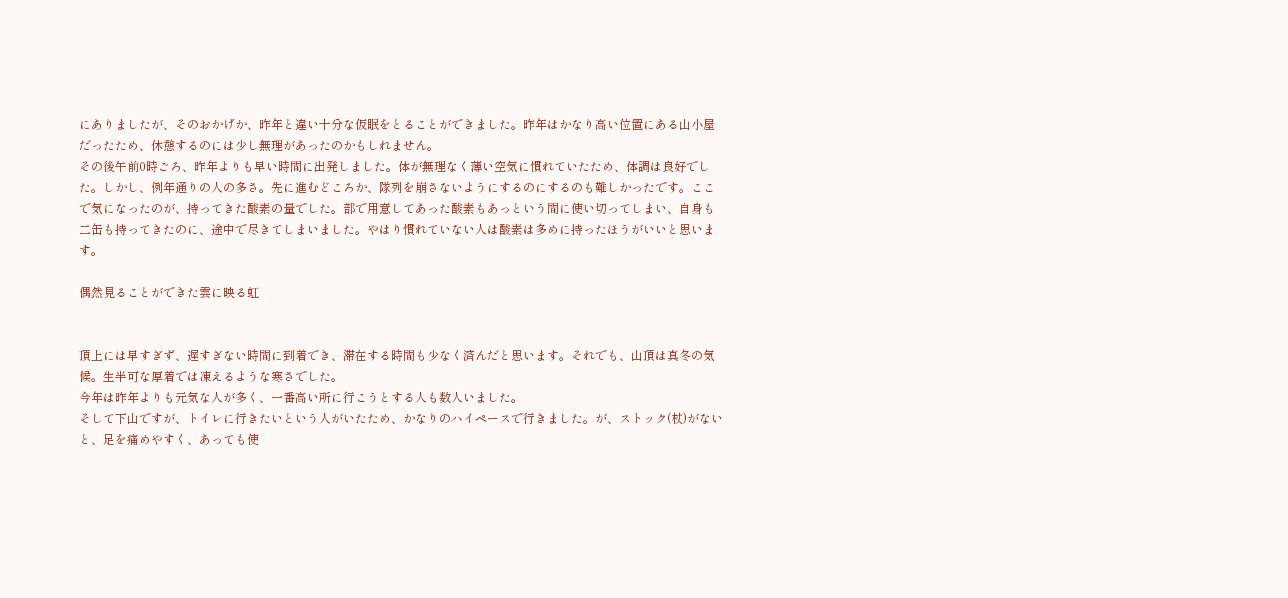にありましたが、そのおかげか、昨年と違い十分な仮眠をとることができました。昨年はかなり高い位置にある山小屋だったため、休憩するのには少し無理があったのかもしれません。
その後午前0時ごろ、昨年よりも早い時間に出発しました。体が無理なく薄い空気に慣れていたため、体調は良好でした。しかし、例年通りの人の多さ。先に進むどころか、隊列を崩さないようにするのにするのも難しかったです。ここで気になったのが、持ってきた酸素の量でした。部で用意してあった酸素もあっという間に使い切ってしまい、自身も二缶も持ってきたのに、途中で尽きてしまいました。やはり慣れていない人は酸素は多めに持ったほうがいいと思います。

偶然見ることができた雲に映る虹


頂上には早すぎず、遅すぎない時間に到着でき、滞在する時間も少なく済んだと思います。それでも、山頂は真冬の気候。生半可な厚着では凍えるような寒さでした。
今年は昨年よりも元気な人が多く、一番高い所に行こうとする人も数人いました。
そして下山ですが、トイレに行きたいという人がいたため、かなりのハイペースで行きました。が、ストック(杖)がないと、足を痛めやすく、あっても使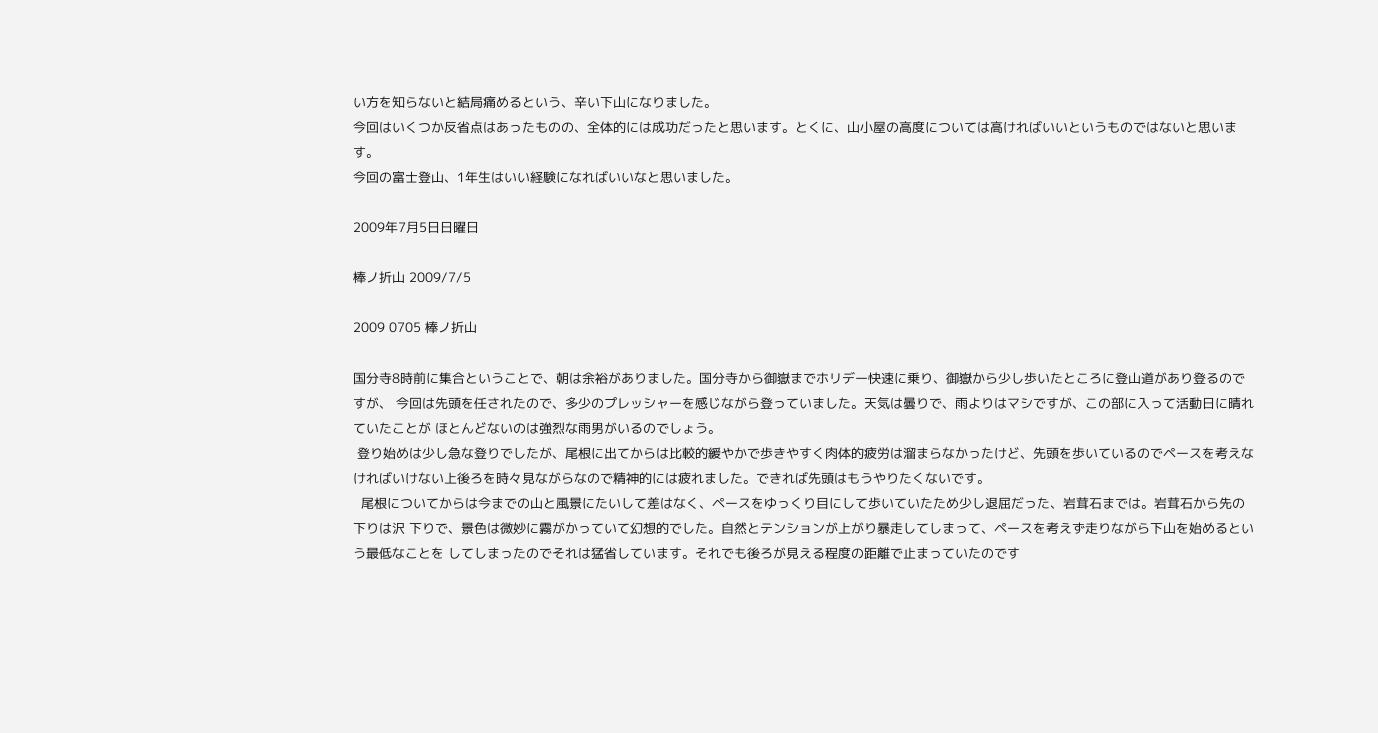い方を知らないと結局痛めるという、辛い下山になりました。
今回はいくつか反省点はあったものの、全体的には成功だったと思います。とくに、山小屋の高度については高ければいいというものではないと思います。
今回の富士登山、1年生はいい経験になればいいなと思いました。

2009年7月5日日曜日

棒ノ折山 2009/7/5

2009 0705 棒ノ折山

国分寺8時前に集合ということで、朝は余裕がありました。国分寺から御嶽までホリデー快速に乗り、御嶽から少し歩いたところに登山道があり登るのですが、 今回は先頭を任されたので、多少のプレッシャーを感じながら登っていました。天気は曇りで、雨よりはマシですが、この部に入って活動日に晴れていたことが ほとんどないのは強烈な雨男がいるのでしょう。
 登り始めは少し急な登りでしたが、尾根に出てからは比較的緩やかで歩きやすく肉体的疲労は溜まらなかったけど、先頭を歩いているのでペースを考えなければいけない上後ろを時々見ながらなので精神的には疲れました。できれば先頭はもうやりたくないです。
  尾根についてからは今までの山と風景にたいして差はなく、ペースをゆっくり目にして歩いていたため少し退屈だった、岩茸石までは。岩茸石から先の下りは沢 下りで、景色は微妙に霧がかっていて幻想的でした。自然とテンションが上がり暴走してしまって、ペースを考えず走りながら下山を始めるという最低なことを してしまったのでそれは猛省しています。それでも後ろが見える程度の距離で止まっていたのです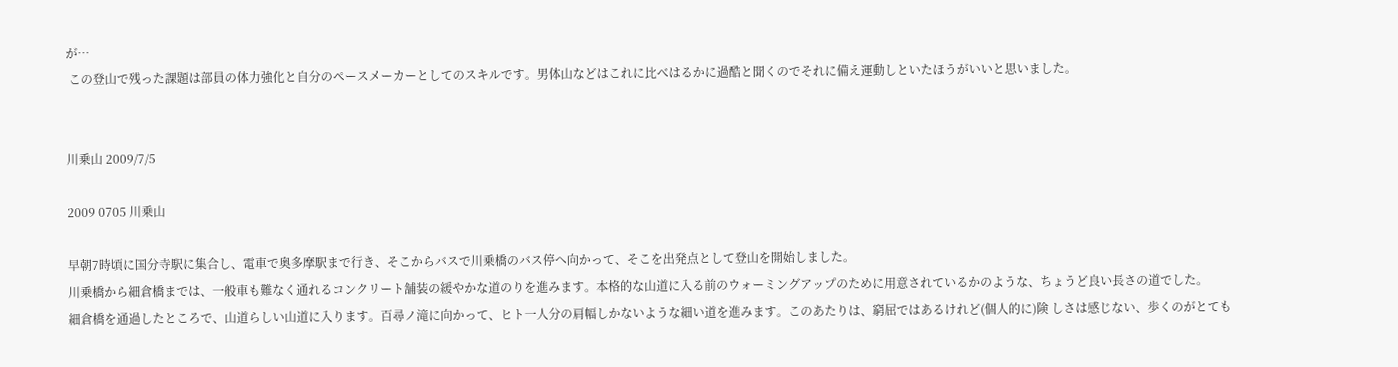が…
 この登山で残った課題は部員の体力強化と自分のペースメーカーとしてのスキルです。男体山などはこれに比べはるかに過酷と聞くのでそれに備え運動しといたほうがいいと思いました。


川乗山 2009/7/5

2009 0705 川乗山

早朝7時頃に国分寺駅に集合し、電車で奥多摩駅まで行き、そこからバスで川乗橋のバス停へ向かって、そこを出発点として登山を開始しました。
川乗橋から細倉橋までは、一般車も難なく通れるコンクリート舗装の緩やかな道のりを進みます。本格的な山道に入る前のウォーミングアップのために用意されているかのような、ちょうど良い長さの道でした。
細倉橋を通過したところで、山道らしい山道に入ります。百尋ノ滝に向かって、ヒト一人分の肩幅しかないような細い道を進みます。このあたりは、窮屈ではあるけれど(個人的に)険 しさは感じない、歩くのがとても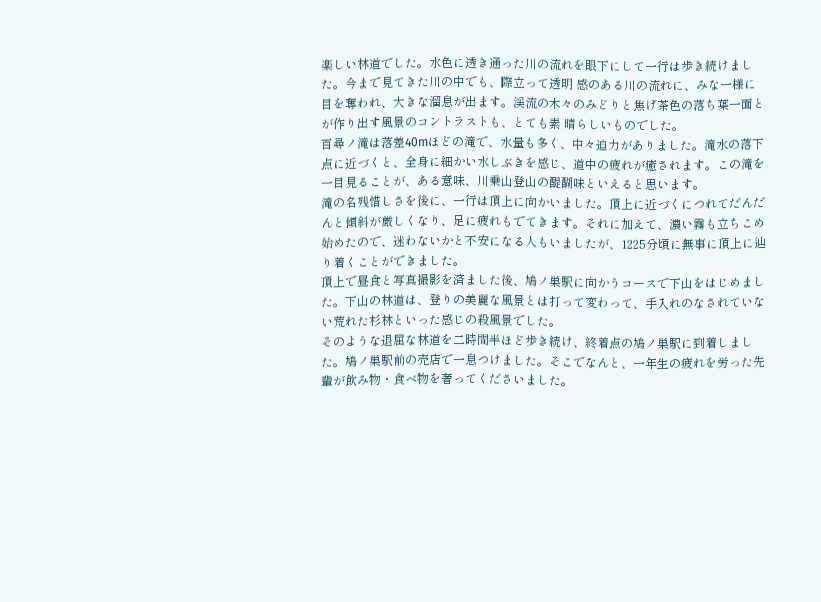楽しい林道でした。水色に透き通った川の流れを眼下にして一行は歩き続けました。今まで見てきた川の中でも、際立って透明 感のある川の流れに、みな一様に目を奪われ、大きな溜息が出ます。渓流の木々のみどりと焦げ茶色の落ち葉一面とが作り出す風景のコントラストも、とても素 晴らしいものでした。
百尋ノ滝は落差40mほどの滝で、水量も多く、中々迫力がありました。滝水の落下点に近づくと、全身に細かい水しぶきを感じ、道中の疲れが癒されます。この滝を一目見ることが、ある意味、川乗山登山の醍醐味といえると思います。
滝の名残惜しさを後に、一行は頂上に向かいました。頂上に近づくにつれてだんだんと傾斜が厳しくなり、足に疲れもでてきます。それに加えて、濃い霧も立ちこめ始めたので、迷わないかと不安になる人もいましたが、1225分頃に無事に頂上に辿り着くことができました。
頂上で昼食と写真撮影を済ました後、鳩ノ巣駅に向かうコースで下山をはじめました。下山の林道は、登りの美麗な風景とは打って変わって、手入れのなされていない荒れた杉林といった感じの殺風景でした。
そのような退屈な林道を二時間半ほど歩き続け、終着点の鳩ノ巣駅に到着しました。鳩ノ巣駅前の売店で一息つけました。そこでなんと、一年生の疲れを労った先輩が飲み物・食べ物を奢ってくださいました。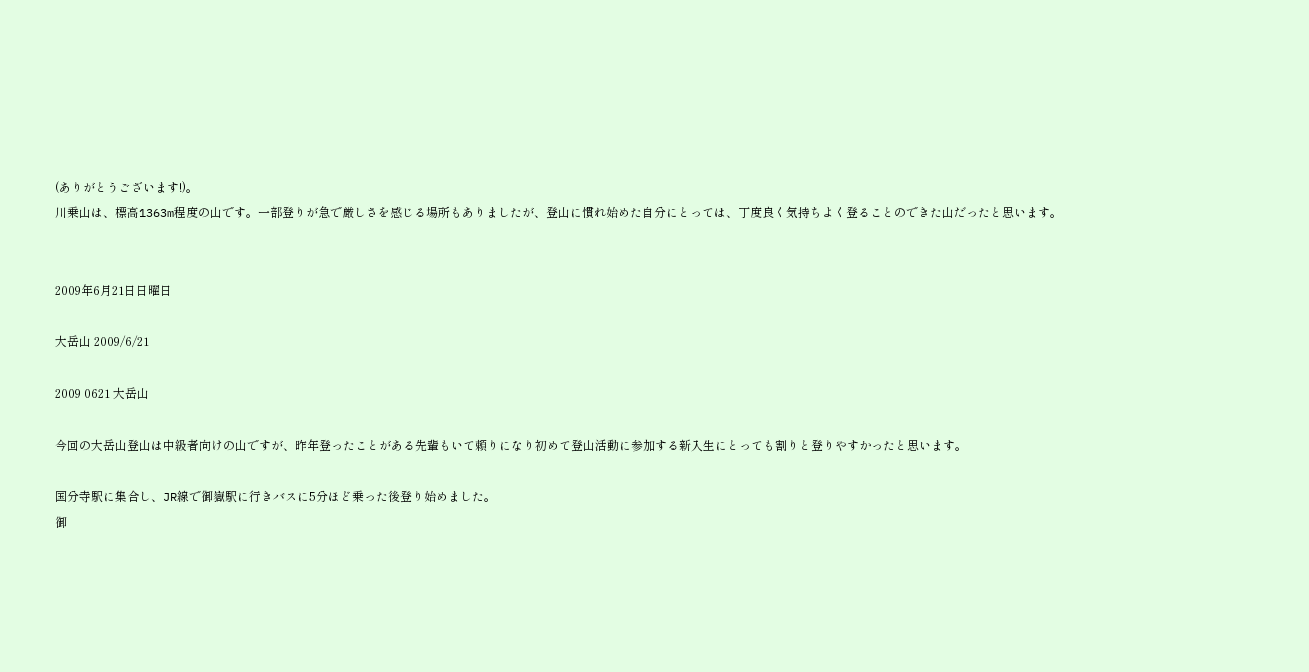(ありがとうございます!)。
川乗山は、標高1363m程度の山です。一部登りが急で厳しさを感じる場所もありましたが、登山に慣れ始めた自分にとっては、丁度良く気持ちよく登ることのできた山だったと思います。


2009年6月21日日曜日

大岳山 2009/6/21

2009 0621 大岳山

今回の大岳山登山は中級者向けの山ですが、昨年登ったことがある先輩もいて頼りになり初めて登山活動に参加する新入生にとっても割りと登りやすかったと思います。

国分寺駅に集合し、JR線で御嶽駅に行きバスに5分ほど乗った後登り始めました。
御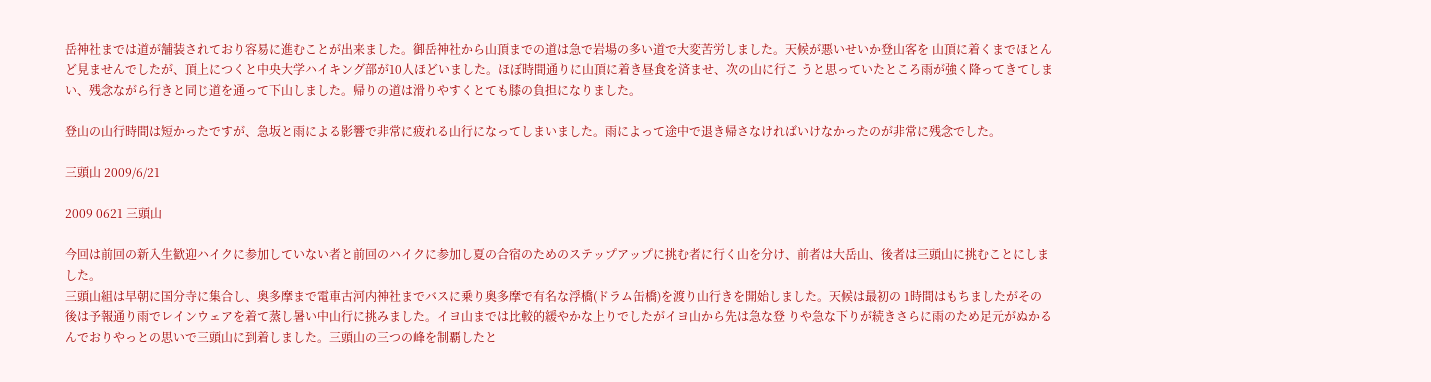岳神社までは道が舗装されており容易に進むことが出来ました。御岳神社から山頂までの道は急で岩場の多い道で大変苦労しました。天候が悪いせいか登山客を 山頂に着くまでほとんど見ませんでしたが、頂上につくと中央大学ハイキング部が10人ほどいました。ほぼ時間通りに山頂に着き昼食を済ませ、次の山に行こ うと思っていたところ雨が強く降ってきてしまい、残念ながら行きと同じ道を通って下山しました。帰りの道は滑りやすくとても膝の負担になりました。

登山の山行時間は短かったですが、急坂と雨による影響で非常に疲れる山行になってしまいました。雨によって途中で退き帰さなければいけなかったのが非常に残念でした。

三頭山 2009/6/21

2009 0621 三頭山

今回は前回の新入生歓迎ハイクに参加していない者と前回のハイクに参加し夏の合宿のためのステップアップに挑む者に行く山を分け、前者は大岳山、後者は三頭山に挑むことにしました。
三頭山組は早朝に国分寺に集合し、奥多摩まで電車古河内神社までバスに乗り奥多摩で有名な浮橋(ドラム缶橋)を渡り山行きを開始しました。天候は最初の 1時間はもちましたがその後は予報通り雨でレインウェアを着て蒸し暑い中山行に挑みました。イヨ山までは比較的緩やかな上りでしたがイヨ山から先は急な登 りや急な下りが続きさらに雨のため足元がぬかるんでおりやっとの思いで三頭山に到着しました。三頭山の三つの峰を制覇したと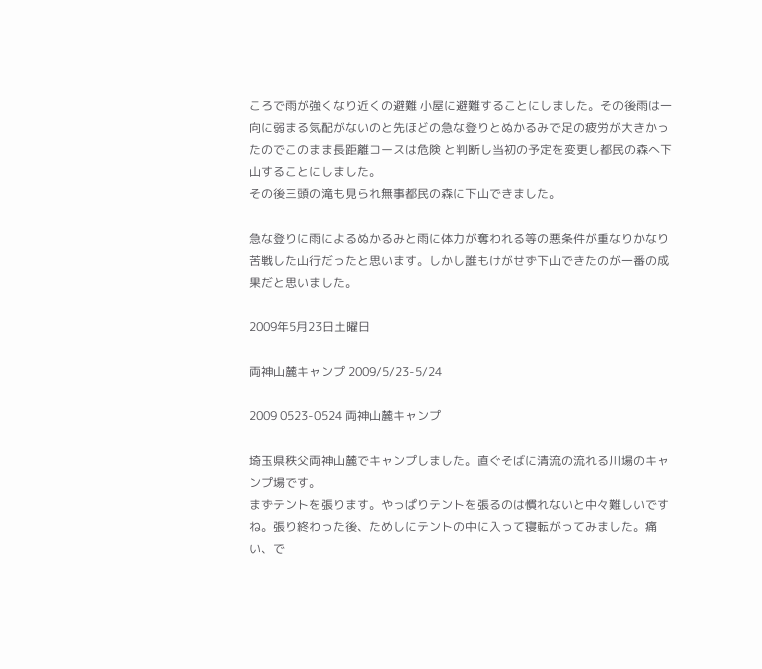ころで雨が強くなり近くの避難 小屋に避難することにしました。その後雨は一向に弱まる気配がないのと先ほどの急な登りとぬかるみで足の疲労が大きかったのでこのまま長距離コースは危険 と判断し当初の予定を変更し都民の森へ下山することにしました。
その後三頭の滝も見られ無事都民の森に下山できました。

急な登りに雨によるぬかるみと雨に体力が奪われる等の悪条件が重なりかなり苦戦した山行だったと思います。しかし誰もけがせず下山できたのが一番の成果だと思いました。

2009年5月23日土曜日

両神山麓キャンプ 2009/5/23-5/24

2009 0523-0524 両神山麓キャンプ

埼玉県秩父両神山麓でキャンプしました。直ぐそばに清流の流れる川場のキャンプ場です。
まずテントを張ります。やっぱりテントを張るのは慣れないと中々難しいですね。張り終わった後、ためしにテントの中に入って寝転がってみました。痛い、で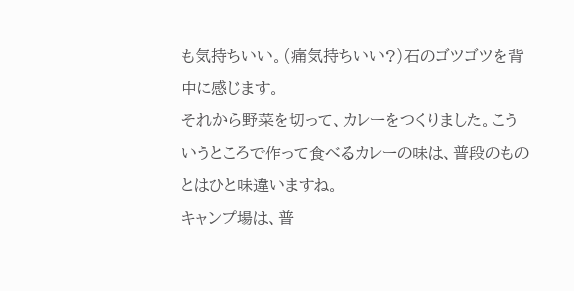も気持ちいい。(痛気持ちいい?)石のゴツゴツを背中に感じます。
それから野菜を切って、カレーをつくりました。こういうところで作って食べるカレーの味は、普段のものとはひと味違いますね。
キャンプ場は、普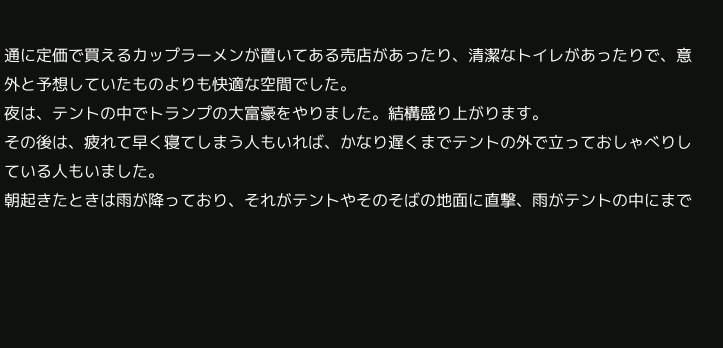通に定価で買えるカップラーメンが置いてある売店があったり、清潔なトイレがあったりで、意外と予想していたものよりも快適な空間でした。
夜は、テントの中でトランプの大富豪をやりました。結構盛り上がります。
その後は、疲れて早く寝てしまう人もいれば、かなり遅くまでテントの外で立っておしゃべりしている人もいました。
朝起きたときは雨が降っており、それがテントやそのそばの地面に直撃、雨がテントの中にまで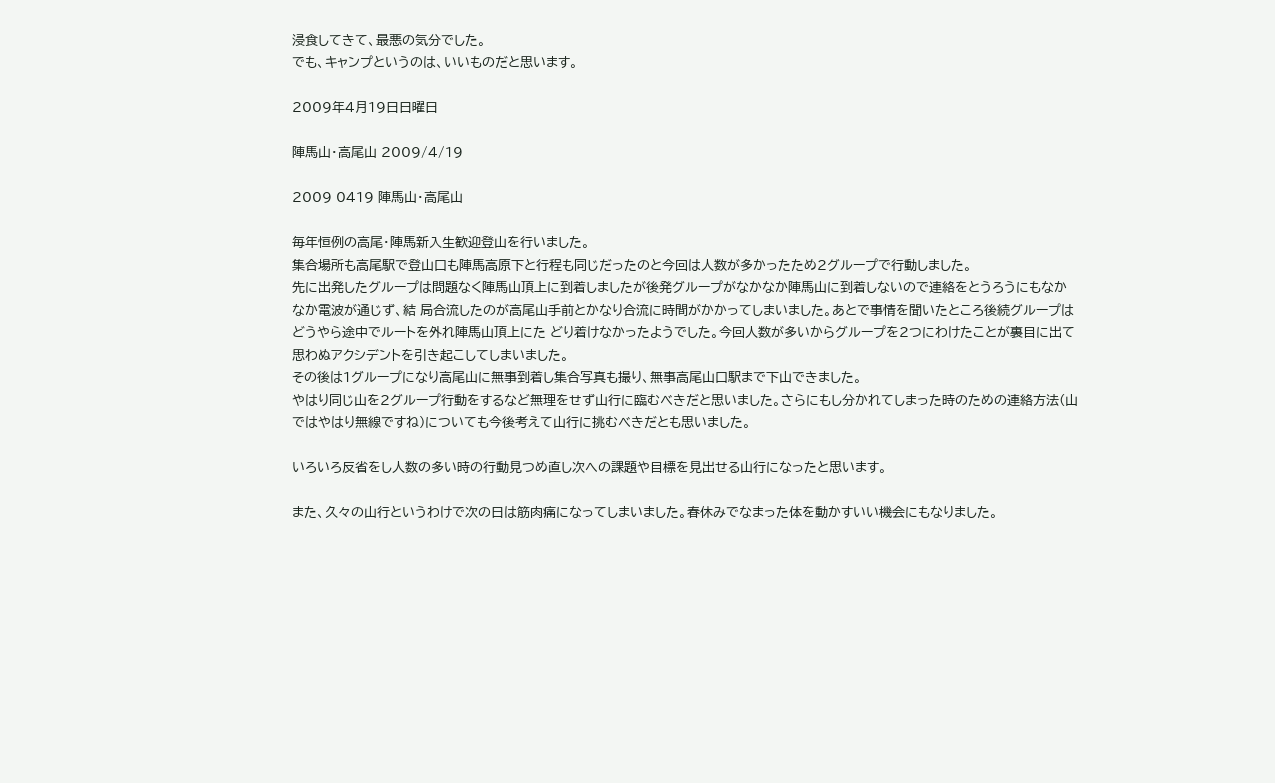浸食してきて、最悪の気分でした。
でも、キャンプというのは、いいものだと思います。

2009年4月19日日曜日

陣馬山・高尾山 2009/4/19

2009 0419 陣馬山・高尾山

毎年恒例の高尾・陣馬新入生歓迎登山を行いました。
集合場所も高尾駅で登山口も陣馬高原下と行程も同じだったのと今回は人数が多かったため2グループで行動しました。
先に出発したグループは問題なく陣馬山頂上に到着しましたが後発グループがなかなか陣馬山に到着しないので連絡をとうろうにもなかなか電波が通じず、結 局合流したのが高尾山手前とかなり合流に時間がかかってしまいました。あとで事情を聞いたところ後続グループはどうやら途中でルートを外れ陣馬山頂上にた どり着けなかったようでした。今回人数が多いからグループを2つにわけたことが裏目に出て思わぬアクシデントを引き起こしてしまいました。
その後は1グループになり高尾山に無事到着し集合写真も撮り、無事高尾山口駅まで下山できました。
やはり同じ山を2グループ行動をするなど無理をせず山行に臨むべきだと思いました。さらにもし分かれてしまった時のための連絡方法(山ではやはり無線ですね)についても今後考えて山行に挑むべきだとも思いました。

いろいろ反省をし人数の多い時の行動見つめ直し次への課題や目標を見出せる山行になったと思います。

また、久々の山行というわけで次の日は筋肉痛になってしまいました。春休みでなまった体を動かすいい機会にもなりました。